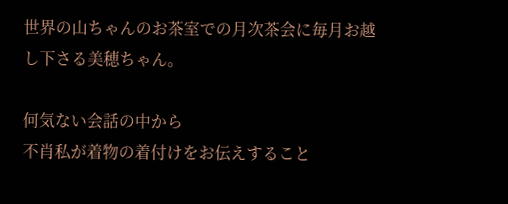世界の山ちゃんのお茶室での月次茶会に毎月お越し下さる美穂ちゃん。

何気ない会話の中から
不肖私が着物の着付けをお伝えすること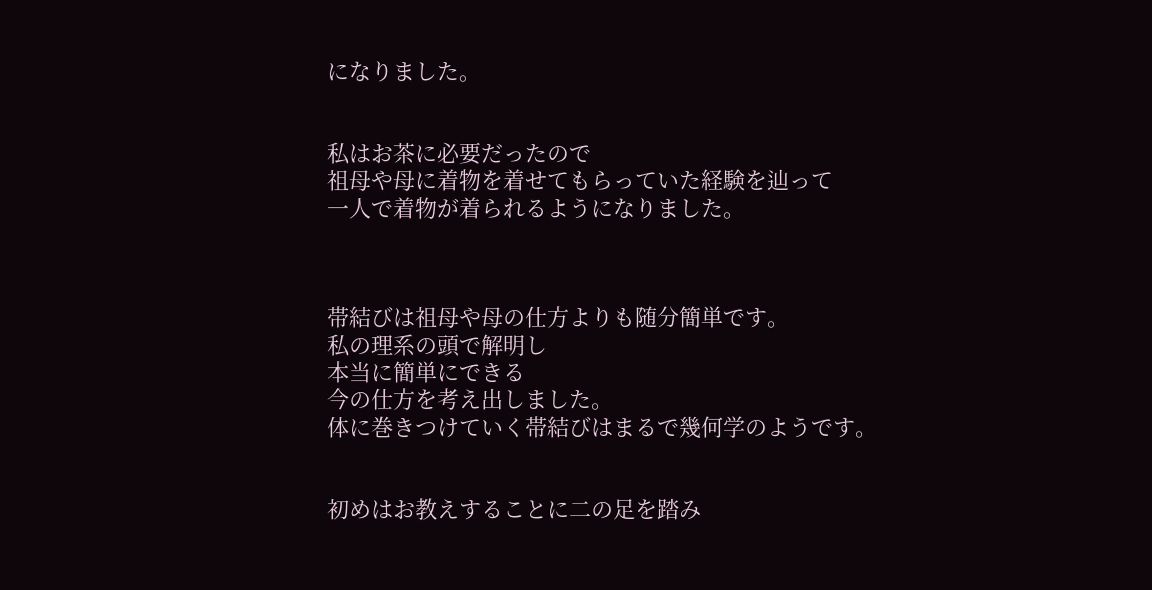になりました。


私はお茶に必要だったので
祖母や母に着物を着せてもらっていた経験を辿って
一人で着物が着られるようになりました。



帯結びは祖母や母の仕方よりも随分簡単です。
私の理系の頭で解明し
本当に簡単にできる
今の仕方を考え出しました。
体に巻きつけていく帯結びはまるで幾何学のようです。


初めはお教えすることに二の足を踏み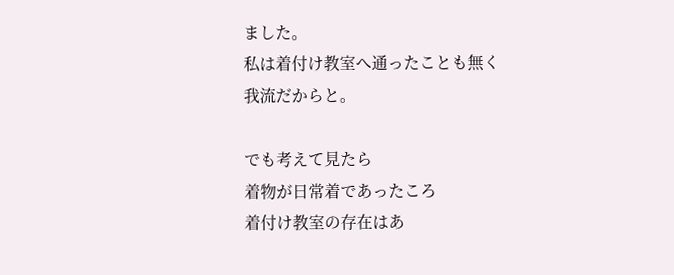ました。
私は着付け教室へ通ったことも無く
我流だからと。

でも考えて見たら
着物が日常着であったころ
着付け教室の存在はあ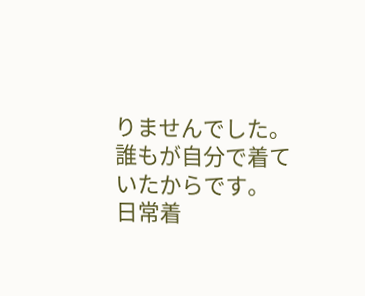りませんでした。
誰もが自分で着ていたからです。
日常着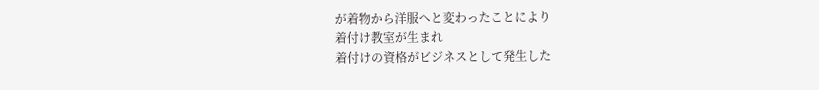が着物から洋服へと変わったことにより
着付け教室が生まれ
着付けの資格がビジネスとして発生した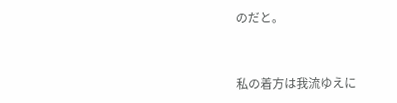のだと。


私の着方は我流ゆえに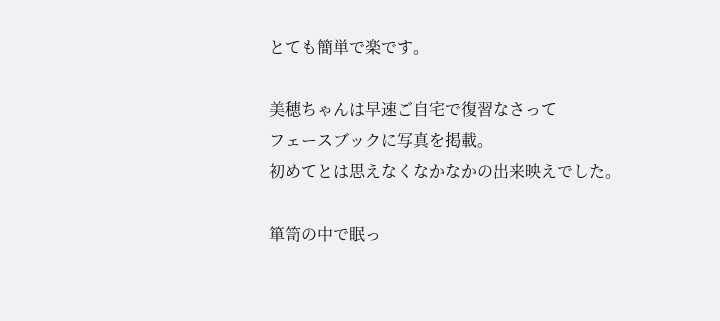とても簡単で楽です。

美穂ちゃんは早速ご自宅で復習なさって
フェースブックに写真を掲載。
初めてとは思えなくなかなかの出来映えでした。

箪笥の中で眠っ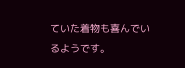ていた着物も喜んでいるようです。